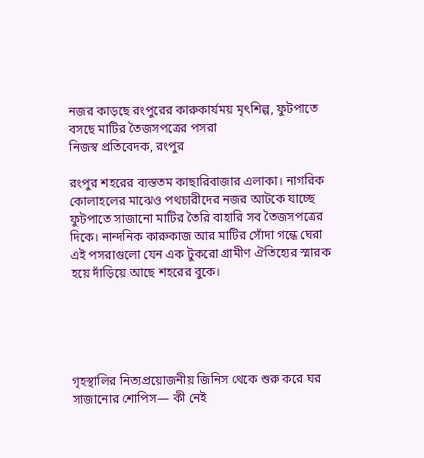নজর কাড়ছে রংপুরের কারুকার্যময় মৃৎশিল্প, ফুটপাতে বসছে মাটির তৈজসপত্রের পসরা
নিজস্ব প্রতিবেদক, রংপুর

রংপুর শহরের ব্যস্ততম কাছারিবাজার এলাকা। নাগরিক কোলাহলের মাঝেও পথচারীদের নজর আটকে যাচ্ছে ফুটপাতে সাজানো মাটির তৈরি বাহারি সব তৈজসপত্রের দিকে। নান্দনিক কারুকাজ আর মাটির সোঁদা গন্ধে ঘেরা এই পসরাগুলো যেন এক টুকরো গ্রামীণ ঐতিহ্যের স্মারক হয়ে দাঁড়িয়ে আছে শহরের বুকে।





গৃহস্থালির নিত্যপ্রয়োজনীয় জিনিস থেকে শুরু করে ঘর সাজানোর শোপিস— কী নেই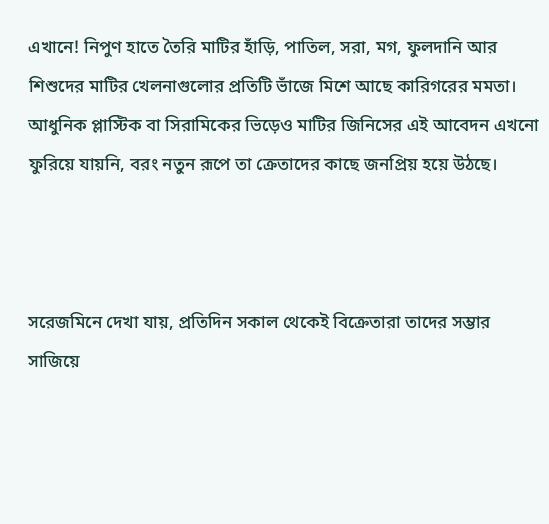এখানে! নিপুণ হাতে তৈরি মাটির হাঁড়ি, পাতিল, সরা, মগ, ফুলদানি আর শিশুদের মাটির খেলনাগুলোর প্রতিটি ভাঁজে মিশে আছে কারিগরের মমতা। আধুনিক প্লাস্টিক বা সিরামিকের ভিড়েও মাটির জিনিসের এই আবেদন এখনো ফুরিয়ে যায়নি, বরং নতুন রূপে তা ক্রেতাদের কাছে জনপ্রিয় হয়ে উঠছে।



সরেজমিনে দেখা যায়, প্রতিদিন সকাল থেকেই বিক্রেতারা তাদের সম্ভার সাজিয়ে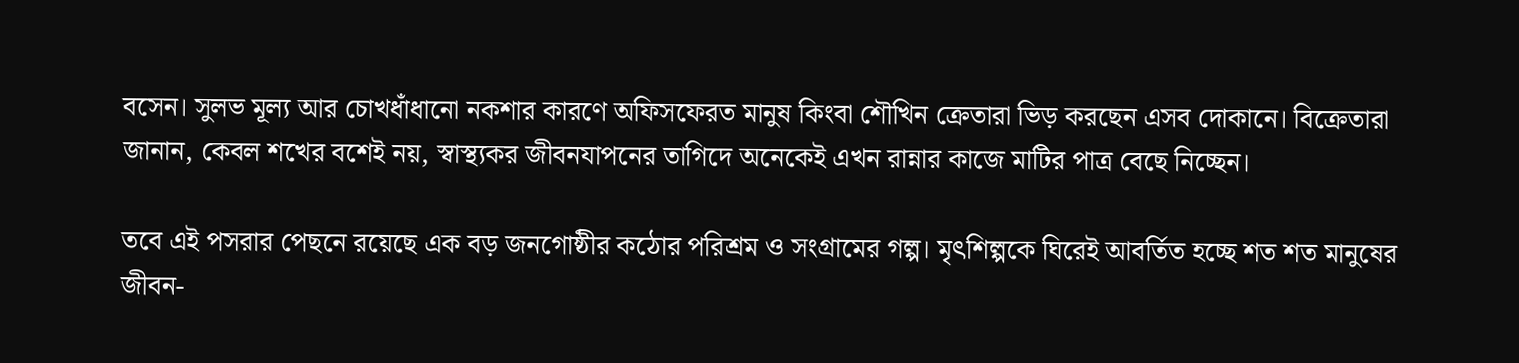বসেন। সুলভ মূল্য আর চোখধাঁধানো নকশার কারণে অফিসফেরত মানুষ কিংবা শৌখিন ক্রেতারা ভিড় করছেন এসব দোকানে। বিক্রেতারা জানান, কেবল শখের বশেই নয়, স্বাস্থ্যকর জীবনযাপনের তাগিদে অনেকেই এখন রান্নার কাজে মাটির পাত্র বেছে নিচ্ছেন।

তবে এই পসরার পেছনে রয়েছে এক বড় জনগোষ্ঠীর কঠোর পরিশ্রম ও সংগ্রামের গল্প। মৃৎশিল্পকে ঘিরেই আবর্তিত হচ্ছে শত শত মানুষের জীবন-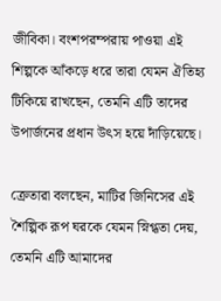জীবিকা। বংশপরম্পরায় পাওয়া এই শিল্পকে আঁকড়ে ধরে তারা যেমন ঐতিহ্য টিকিয়ে রাখছেন, তেমনি এটি তাদের উপার্জনের প্রধান উৎস হয়ে দাঁড়িয়েছে।

ক্রেতারা বলছেন, মাটির জিনিসের এই শৈল্পিক রূপ ঘরকে যেমন স্নিগ্ধতা দেয়, তেমনি এটি আমাদের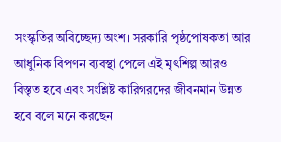সংস্কৃতির অবিচ্ছেদ্য অংশ। সরকারি পৃষ্ঠপোষকতা আর আধুনিক বিপণন ব্যবস্থা পেলে এই মৃৎশিল্প আরও বিস্তৃত হবে এবং সংশ্লিষ্ট কারিগরদের জীবনমান উন্নত হবে বলে মনে করছেন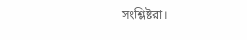সংশ্লিষ্টরা।